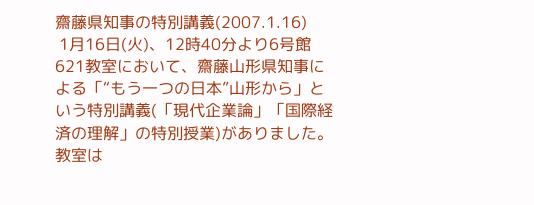齋藤県知事の特別講義(2007.1.16)
 1月16日(火)、12時40分より6号館621教室において、齋藤山形県知事による「“もう一つの日本”山形から」という特別講義(「現代企業論」「国際経済の理解」の特別授業)がありました。教室は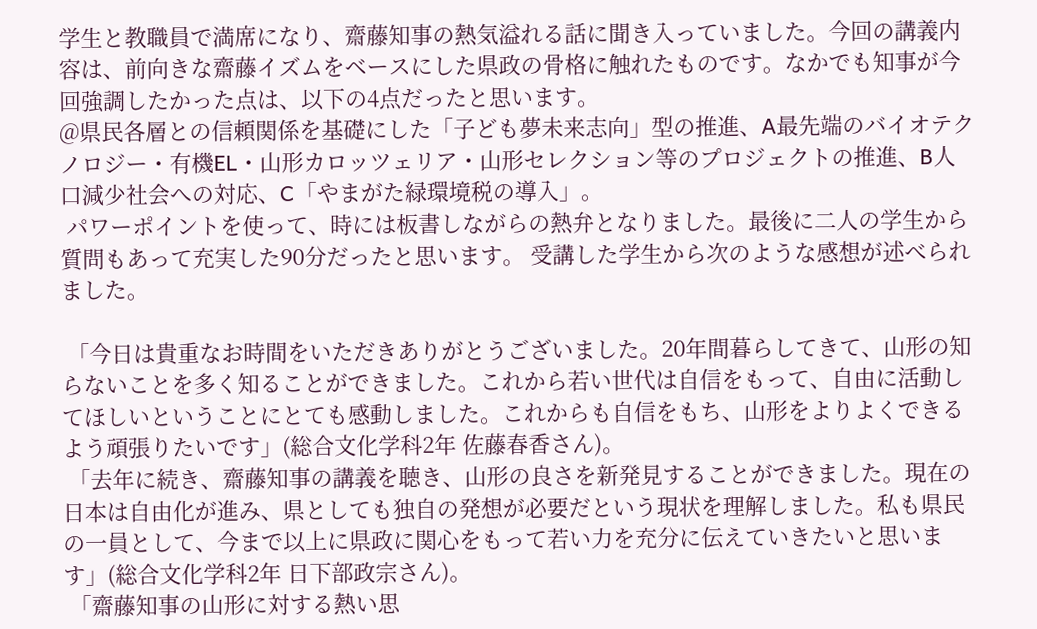学生と教職員で満席になり、齋藤知事の熱気溢れる話に聞き入っていました。今回の講義内容は、前向きな齋藤イズムをベースにした県政の骨格に触れたものです。なかでも知事が今回強調したかった点は、以下の4点だったと思います。
@県民各層との信頼関係を基礎にした「子ども夢未来志向」型の推進、A最先端のバイオテクノロジー・有機EL・山形カロッツェリア・山形セレクション等のプロジェクトの推進、B人口減少社会への対応、C「やまがた緑環境税の導入」。
 パワーポイントを使って、時には板書しながらの熱弁となりました。最後に二人の学生から質問もあって充実した90分だったと思います。 受講した学生から次のような感想が述べられました。

 「今日は貴重なお時間をいただきありがとうございました。20年間暮らしてきて、山形の知らないことを多く知ることができました。これから若い世代は自信をもって、自由に活動してほしいということにとても感動しました。これからも自信をもち、山形をよりよくできるよう頑張りたいです」(総合文化学科2年 佐藤春香さん)。
 「去年に続き、齋藤知事の講義を聴き、山形の良さを新発見することができました。現在の日本は自由化が進み、県としても独自の発想が必要だという現状を理解しました。私も県民の一員として、今まで以上に県政に関心をもって若い力を充分に伝えていきたいと思います」(総合文化学科2年 日下部政宗さん)。
 「齋藤知事の山形に対する熱い思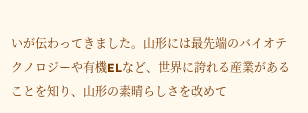いが伝わってきました。山形には最先端のバイオテクノロジーや有機ELなど、世界に誇れる産業があることを知り、山形の素晴らしさを改めて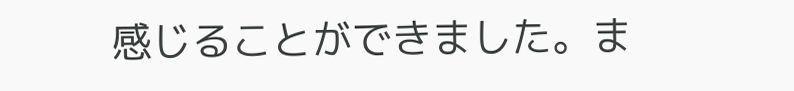感じることができました。ま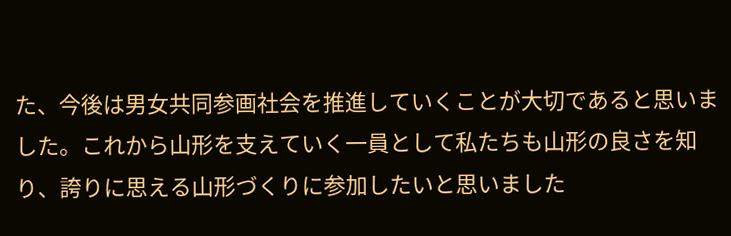た、今後は男女共同参画社会を推進していくことが大切であると思いました。これから山形を支えていく一員として私たちも山形の良さを知り、誇りに思える山形づくりに参加したいと思いました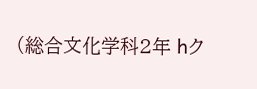(総合文化学科2年 hク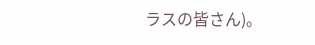ラスの皆さん)。